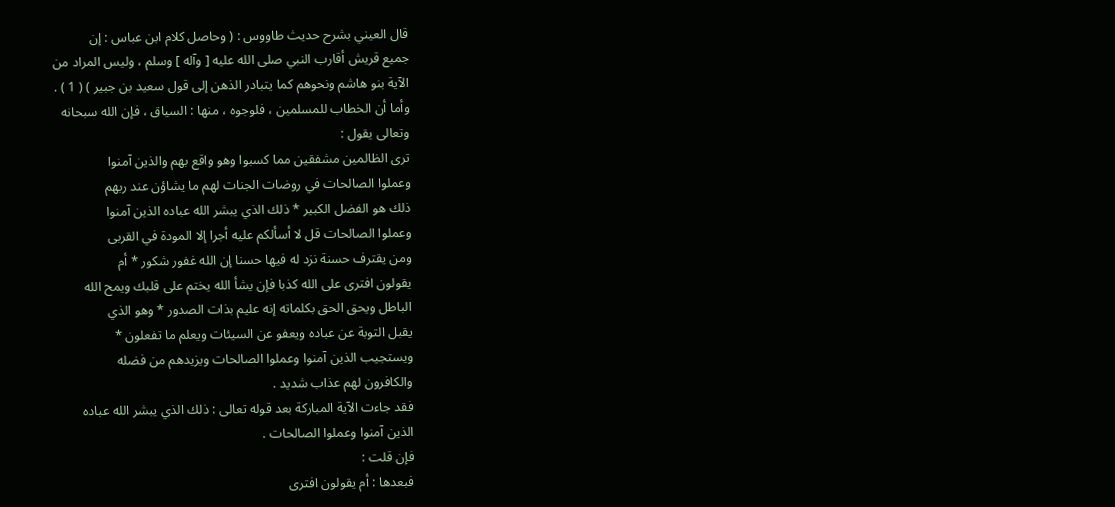قال العيني بشرح حديث طاووس : ( وحاصل كلام ابن عباس : إن
جميع قريش أقارب النبي صلى الله عليه [ وآله ] وسلم ، وليس المراد من
الآية بنو هاشم ونحوهم كما يتبادر الذهن إلى قول سعيد بن جبير ) ( 1 ) .
وأما أن الخطاب للمسلمين ، فلوجوه ، منها : السياق ، فإن الله سبحانه
وتعالى يقول :
ترى الظالمين مشفقين مما كسبوا وهو واقع بهم والذين آمنوا
وعملوا الصالحات في روضات الجنات لهم ما يشاؤن عند ربهم
ذلك هو الفضل الكبير * ذلك الذي يبشر الله عباده الذين آمنوا
وعملوا الصالحات قل لا أسألكم عليه أجرا إلا المودة في القربى
ومن يقترف حسنة نزد له فيها حسنا إن الله غفور شكور * أم
يقولون افترى على الله كذبا فإن يشأ الله يختم على قلبك ويمح الله
الباطل ويحق الحق بكلماته إنه عليم بذات الصدور * وهو الذي
يقبل التوبة عن عباده ويعفو عن السيئات ويعلم ما تفعلون *
ويستجيب الذين آمنوا وعملوا الصالحات ويزيدهم من فضله
والكافرون لهم عذاب شديد .
فقد جاءت الآية المباركة بعد قوله تعالى : ذلك الذي يبشر الله عباده
الذين آمنوا وعملوا الصالحات .
فإن قلت :
فبعدها : أم يقولون افترى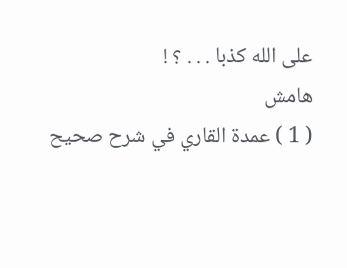على الله كذبا . . . ؟ !
هامش
( 1 ) عمدة القاري في شرح صحيح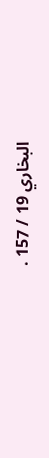البخاري 19 / 157 .